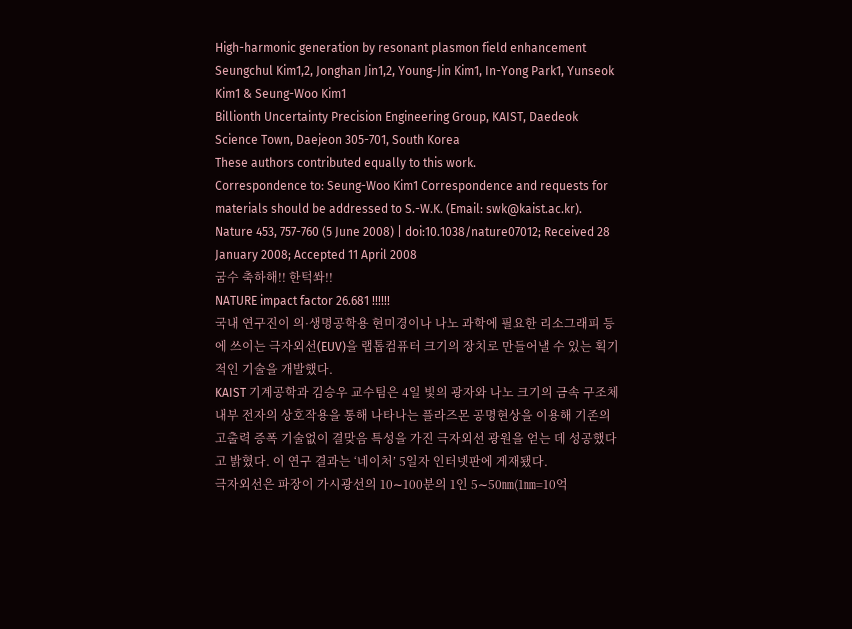High-harmonic generation by resonant plasmon field enhancement
Seungchul Kim1,2, Jonghan Jin1,2, Young-Jin Kim1, In-Yong Park1, Yunseok Kim1 & Seung-Woo Kim1
Billionth Uncertainty Precision Engineering Group, KAIST, Daedeok Science Town, Daejeon 305-701, South Korea
These authors contributed equally to this work.
Correspondence to: Seung-Woo Kim1 Correspondence and requests for materials should be addressed to S.-W.K. (Email: swk@kaist.ac.kr).
Nature 453, 757-760 (5 June 2008) | doi:10.1038/nature07012; Received 28 January 2008; Accepted 11 April 2008
굼수 축하해!! 한턱쏴!!
NATURE impact factor 26.681 !!!!!!
국내 연구진이 의·생명공학용 현미경이나 나노 과학에 필요한 리소그래피 등에 쓰이는 극자외선(EUV)을 랩톱컴퓨터 크기의 장치로 만들어낼 수 있는 획기적인 기술을 개발했다.
KAIST 기계공학과 김승우 교수팀은 4일 빛의 광자와 나노 크기의 금속 구조체 내부 전자의 상호작용을 통해 나타나는 플라즈몬 공명현상을 이용해 기존의 고출력 증폭 기술없이 결맞음 특성을 가진 극자외선 광원을 얻는 데 성공했다고 밝혔다. 이 연구 결과는 ‘네이처’ 5일자 인터넷판에 게재됐다.
극자외선은 파장이 가시광선의 10∼100분의 1인 5∼50㎚(1㎚=10억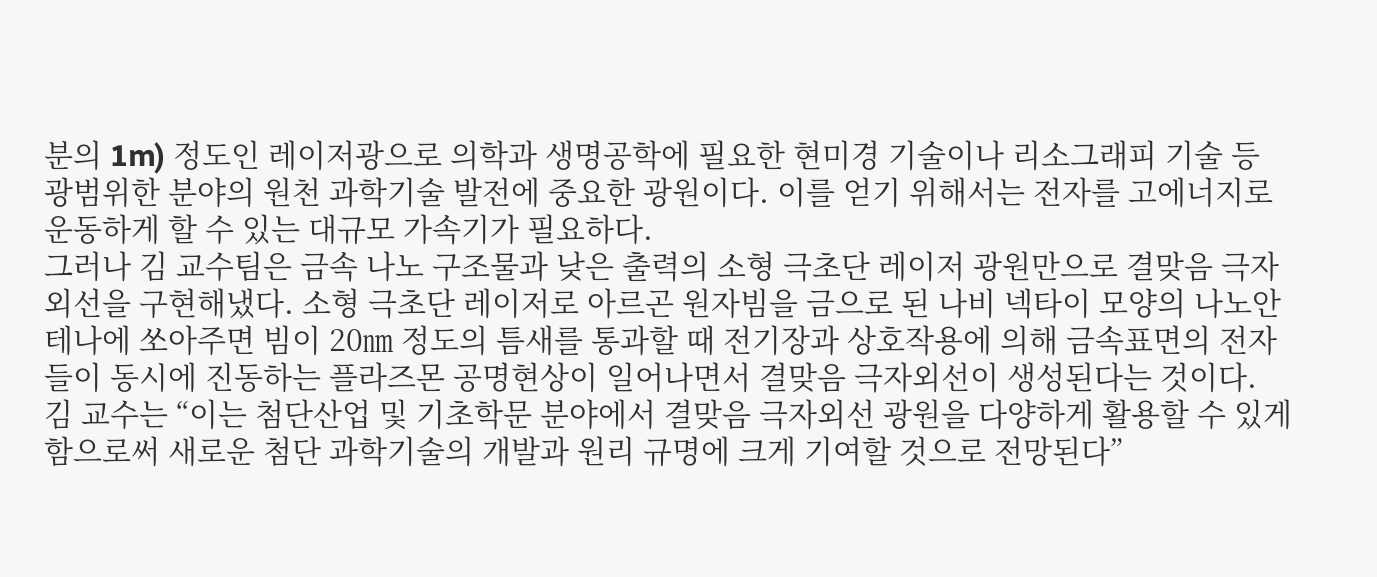분의 1m) 정도인 레이저광으로 의학과 생명공학에 필요한 현미경 기술이나 리소그래피 기술 등 광범위한 분야의 원천 과학기술 발전에 중요한 광원이다. 이를 얻기 위해서는 전자를 고에너지로 운동하게 할 수 있는 대규모 가속기가 필요하다.
그러나 김 교수팀은 금속 나노 구조물과 낮은 출력의 소형 극초단 레이저 광원만으로 결맞음 극자외선을 구현해냈다. 소형 극초단 레이저로 아르곤 원자빔을 금으로 된 나비 넥타이 모양의 나노안테나에 쏘아주면 빔이 20㎚ 정도의 틈새를 통과할 때 전기장과 상호작용에 의해 금속표면의 전자들이 동시에 진동하는 플라즈몬 공명현상이 일어나면서 결맞음 극자외선이 생성된다는 것이다.
김 교수는 “이는 첨단산업 및 기초학문 분야에서 결맞음 극자외선 광원을 다양하게 활용할 수 있게함으로써 새로운 첨단 과학기술의 개발과 원리 규명에 크게 기여할 것으로 전망된다”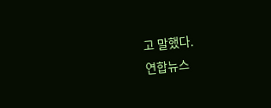고 말했다.
연합뉴스